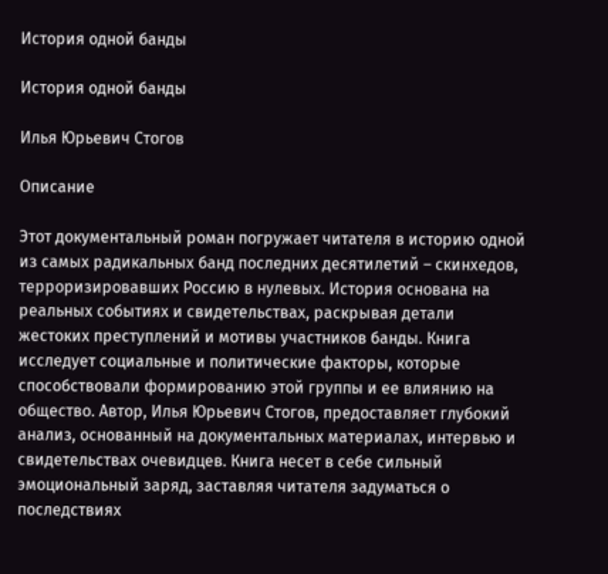История одной банды

История одной банды

Илья Юрьевич Стогов

Описание

Этот документальный роман погружает читателя в историю одной из самых радикальных банд последних десятилетий – скинхедов, терроризировавших Россию в нулевых. История основана на реальных событиях и свидетельствах, раскрывая детали жестоких преступлений и мотивы участников банды. Книга исследует социальные и политические факторы, которые способствовали формированию этой группы и ее влиянию на общество. Автор, Илья Юрьевич Стогов, предоставляет глубокий анализ, основанный на документальных материалах, интервью и свидетельствах очевидцев. Книга несет в себе сильный эмоциональный заряд, заставляя читателя задуматься о последствиях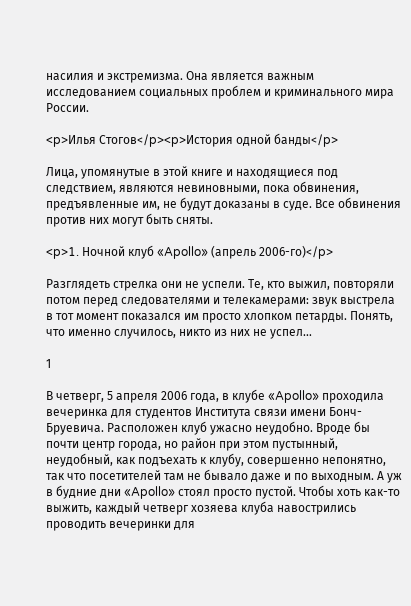насилия и экстремизма. Она является важным исследованием социальных проблем и криминального мира России.

<p>Илья Стогов</p><p>История одной банды</p>

Лица, упомянутые в этой книге и находящиеся под следствием, являются невиновными, пока обвинения, предъявленные им, не будут доказаны в суде. Все обвинения против них могут быть сняты.

<p>1. Ночной клуб «Apollo» (апрель 2006-го)</p>

Разглядеть стрелка они не успели. Те, кто выжил, повторяли потом перед следователями и телекамерами: звук выстрела в тот момент показался им просто хлопком петарды. Понять, что именно случилось, никто из них не успел…

1

В четверг, 5 апреля 2006 года, в клубе «Apollo» проходила вечеринка для студентов Института связи имени Бонч-Бруевича. Расположен клуб ужасно неудобно. Вроде бы почти центр города, но район при этом пустынный, неудобный, как подъехать к клубу, совершенно непонятно, так что посетителей там не бывало даже и по выходным. А уж в будние дни «Apollo» стоял просто пустой. Чтобы хоть как-то выжить, каждый четверг хозяева клуба навострились проводить вечеринки для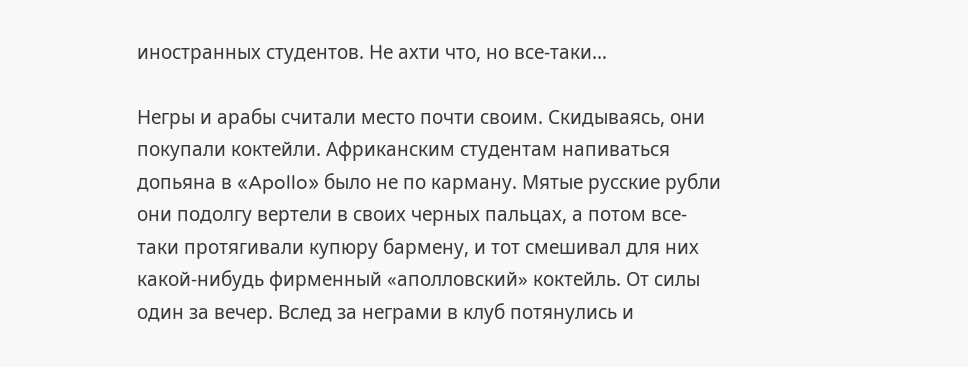иностранных студентов. Не ахти что, но все-таки…

Негры и арабы считали место почти своим. Скидываясь, они покупали коктейли. Африканским студентам напиваться допьяна в «Apollo» было не по карману. Мятые русские рубли они подолгу вертели в своих черных пальцах, а потом все-таки протягивали купюру бармену, и тот смешивал для них какой-нибудь фирменный «аполловский» коктейль. От силы один за вечер. Вслед за неграми в клуб потянулись и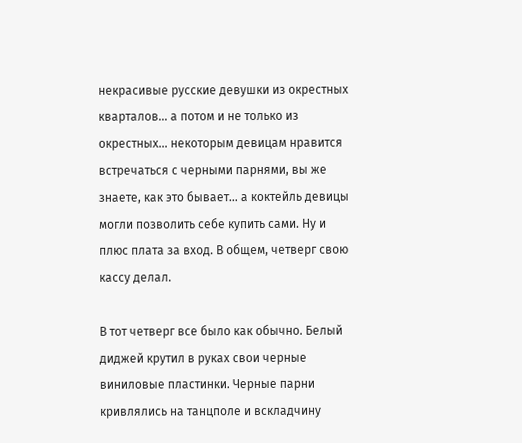некрасивые русские девушки из окрестных кварталов… а потом и не только из окрестных… некоторым девицам нравится встречаться с черными парнями, вы же знаете, как это бывает… а коктейль девицы могли позволить себе купить сами. Ну и плюс плата за вход. В общем, четверг свою кассу делал.

В тот четверг все было как обычно. Белый диджей крутил в руках свои черные виниловые пластинки. Черные парни кривлялись на танцполе и вскладчину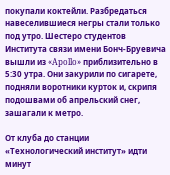покупали коктейли. Разбредаться навеселившиеся негры стали только под утро. Шестеро студентов Института связи имени Бонч-Бруевича вышли из «Apollo» приблизительно в 5:30 утра. Они закурили по сигарете, подняли воротники курток и, скрипя подошвами об апрельский снег, зашагали к метро.

От клуба до станции «Технологический институт» идти минут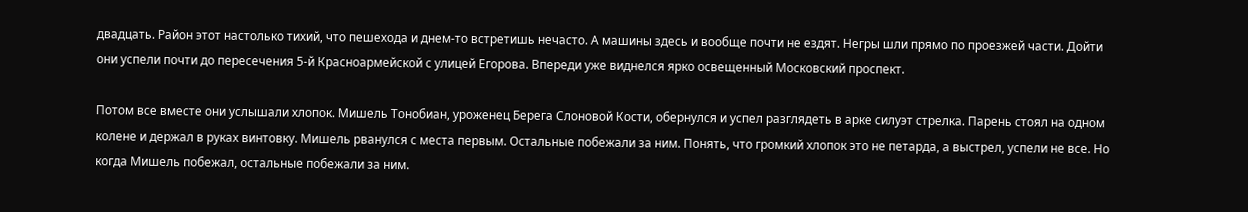двадцать. Район этот настолько тихий, что пешехода и днем-то встретишь нечасто. А машины здесь и вообще почти не ездят. Негры шли прямо по проезжей части. Дойти они успели почти до пересечения 5-й Красноармейской с улицей Егорова. Впереди уже виднелся ярко освещенный Московский проспект.

Потом все вместе они услышали хлопок. Мишель Тонобиан, уроженец Берега Слоновой Кости, обернулся и успел разглядеть в арке силуэт стрелка. Парень стоял на одном колене и держал в руках винтовку. Мишель рванулся с места первым. Остальные побежали за ним. Понять, что громкий хлопок это не петарда, а выстрел, успели не все. Но когда Мишель побежал, остальные побежали за ним.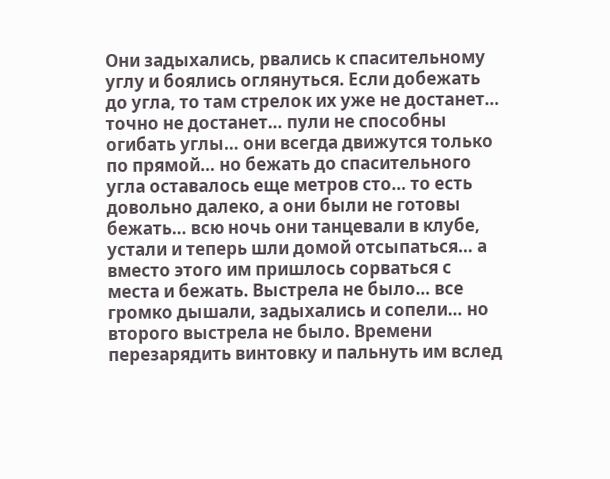Они задыхались, рвались к спасительному углу и боялись оглянуться. Если добежать до угла, то там стрелок их уже не достанет… точно не достанет… пули не способны огибать углы… они всегда движутся только по прямой… но бежать до спасительного угла оставалось еще метров сто… то есть довольно далеко, а они были не готовы бежать… всю ночь они танцевали в клубе, устали и теперь шли домой отсыпаться… а вместо этого им пришлось сорваться с места и бежать. Выстрела не было… все громко дышали, задыхались и сопели… но второго выстрела не было. Времени перезарядить винтовку и пальнуть им вслед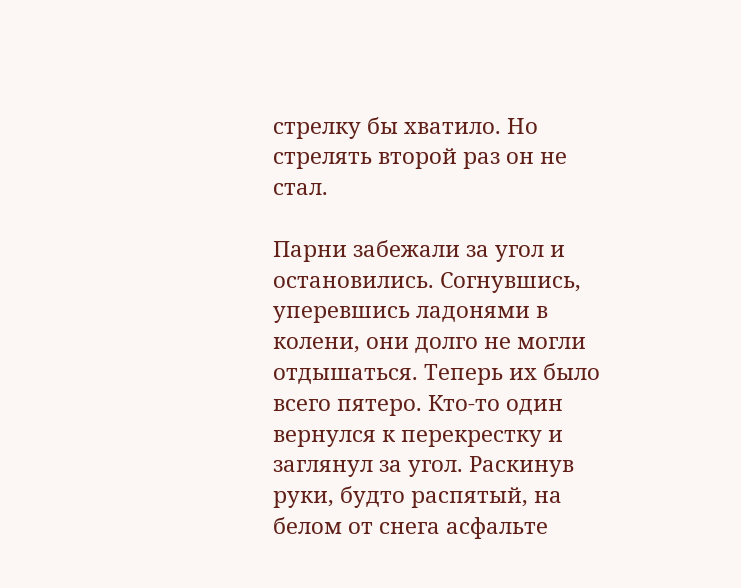стрелку бы хватило. Но стрелять второй раз он не стал.

Парни забежали за угол и остановились. Согнувшись, уперевшись ладонями в колени, они долго не могли отдышаться. Теперь их было всего пятеро. Кто-то один вернулся к перекрестку и заглянул за угол. Раскинув руки, будто распятый, на белом от снега асфальте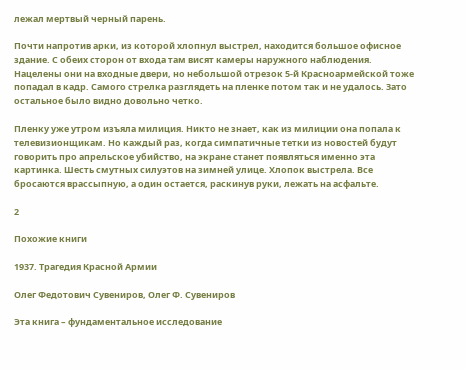лежал мертвый черный парень.

Почти напротив арки, из которой хлопнул выстрел, находится большое офисное здание. С обеих сторон от входа там висят камеры наружного наблюдения. Нацелены они на входные двери, но небольшой отрезок 5-й Красноармейской тоже попадал в кадр. Самого стрелка разглядеть на пленке потом так и не удалось. Зато остальное было видно довольно четко.

Пленку уже утром изъяла милиция. Никто не знает, как из милиции она попала к телевизионщикам. Но каждый раз, когда симпатичные тетки из новостей будут говорить про апрельское убийство, на экране станет появляться именно эта картинка. Шесть смутных силуэтов на зимней улице. Хлопок выстрела. Все бросаются врассыпную, а один остается, раскинув руки, лежать на асфальте.

2

Похожие книги

1937. Трагедия Красной Армии

Олег Федотович Сувениров, Олег Ф. Сувениров

Эта книга – фундаментальное исследование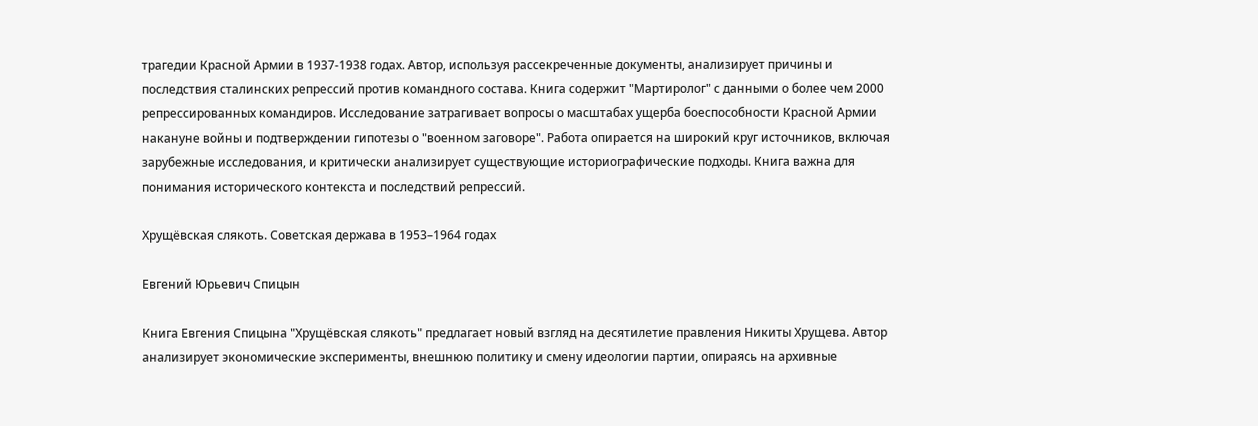трагедии Красной Армии в 1937-1938 годах. Автор, используя рассекреченные документы, анализирует причины и последствия сталинских репрессий против командного состава. Книга содержит "Мартиролог" с данными о более чем 2000 репрессированных командиров. Исследование затрагивает вопросы о масштабах ущерба боеспособности Красной Армии накануне войны и подтверждении гипотезы о "военном заговоре". Работа опирается на широкий круг источников, включая зарубежные исследования, и критически анализирует существующие историографические подходы. Книга важна для понимания исторического контекста и последствий репрессий.

Хрущёвская слякоть. Советская держава в 1953–1964 годах

Евгений Юрьевич Спицын

Книга Евгения Спицына "Хрущёвская слякоть" предлагает новый взгляд на десятилетие правления Никиты Хрущева. Автор анализирует экономические эксперименты, внешнюю политику и смену идеологии партии, опираясь на архивные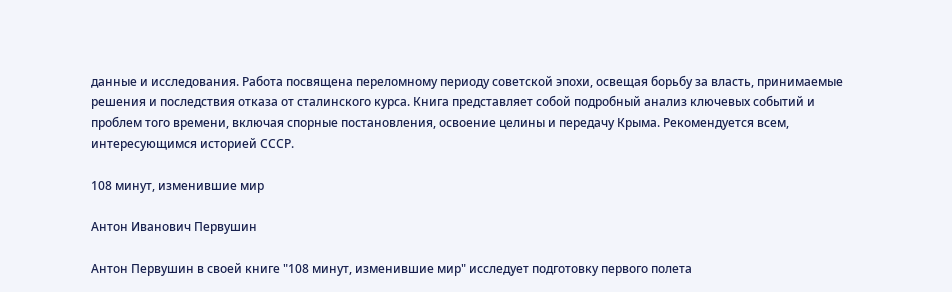данные и исследования. Работа посвящена переломному периоду советской эпохи, освещая борьбу за власть, принимаемые решения и последствия отказа от сталинского курса. Книга представляет собой подробный анализ ключевых событий и проблем того времени, включая спорные постановления, освоение целины и передачу Крыма. Рекомендуется всем, интересующимся историей СССР.

108 минут, изменившие мир

Антон Иванович Первушин

Антон Первушин в своей книге "108 минут, изменившие мир" исследует подготовку первого полета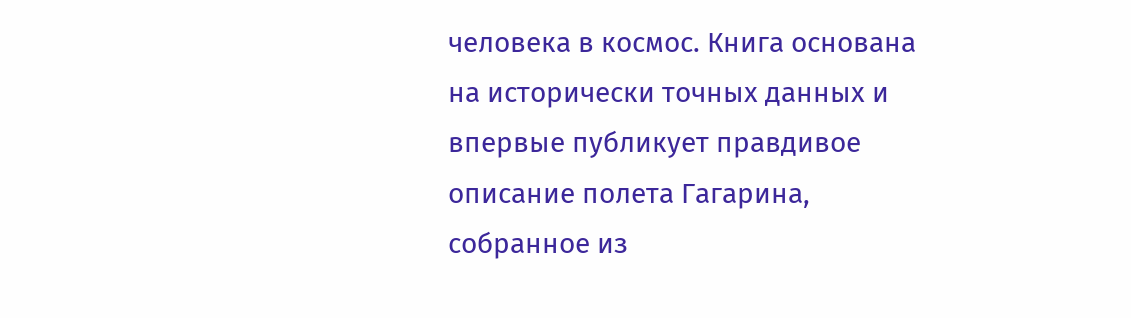человека в космос. Книга основана на исторически точных данных и впервые публикует правдивое описание полета Гагарина, собранное из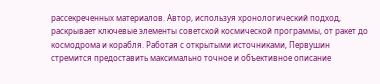рассекреченных материалов. Автор, используя хронологический подход, раскрывает ключевые элементы советской космической программы, от ракет до космодрома и корабля. Работая с открытыми источниками, Первушин стремится предоставить максимально точное и объективное описание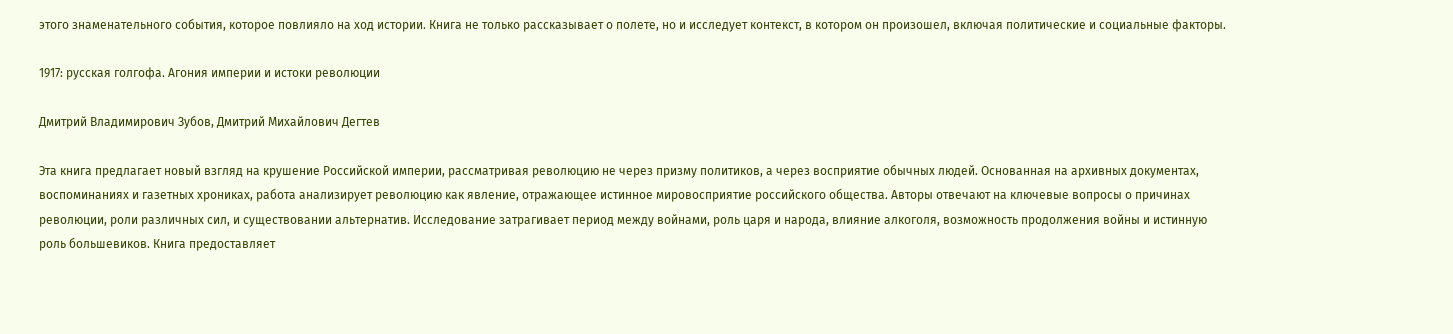этого знаменательного события, которое повлияло на ход истории. Книга не только рассказывает о полете, но и исследует контекст, в котором он произошел, включая политические и социальные факторы.

1917: русская голгофа. Агония империи и истоки революции

Дмитрий Владимирович Зубов, Дмитрий Михайлович Дегтев

Эта книга предлагает новый взгляд на крушение Российской империи, рассматривая революцию не через призму политиков, а через восприятие обычных людей. Основанная на архивных документах, воспоминаниях и газетных хрониках, работа анализирует революцию как явление, отражающее истинное мировосприятие российского общества. Авторы отвечают на ключевые вопросы о причинах революции, роли различных сил, и существовании альтернатив. Исследование затрагивает период между войнами, роль царя и народа, влияние алкоголя, возможность продолжения войны и истинную роль большевиков. Книга предоставляет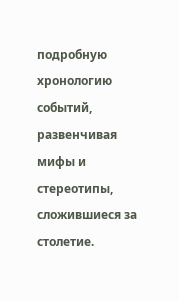подробную хронологию событий, развенчивая мифы и стереотипы, сложившиеся за столетие.